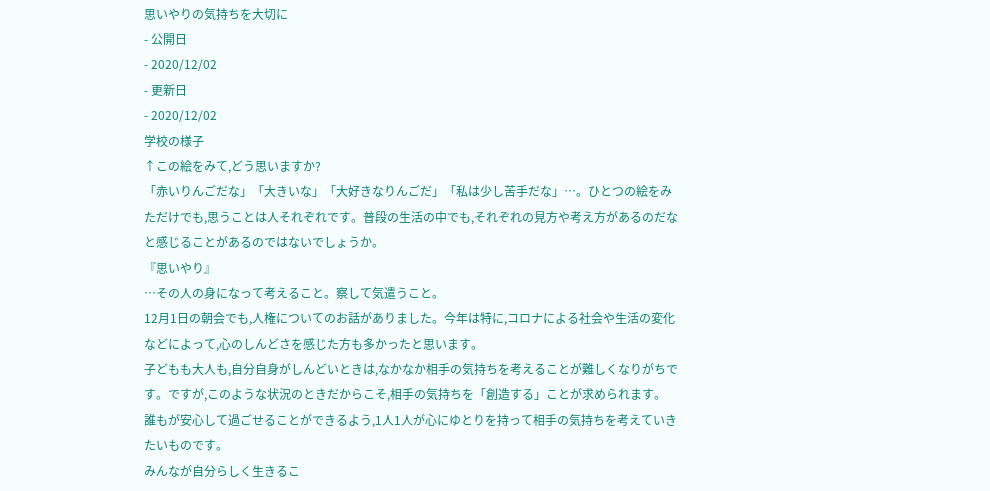思いやりの気持ちを大切に
- 公開日
- 2020/12/02
- 更新日
- 2020/12/02
学校の様子
↑この絵をみて,どう思いますか?
「赤いりんごだな」「大きいな」「大好きなりんごだ」「私は少し苦手だな」…。ひとつの絵をみただけでも,思うことは人それぞれです。普段の生活の中でも,それぞれの見方や考え方があるのだなと感じることがあるのではないでしょうか。
『思いやり』
…その人の身になって考えること。察して気遣うこと。
12月1日の朝会でも,人権についてのお話がありました。今年は特に,コロナによる社会や生活の変化などによって,心のしんどさを感じた方も多かったと思います。
子どもも大人も,自分自身がしんどいときは,なかなか相手の気持ちを考えることが難しくなりがちです。ですが,このような状況のときだからこそ,相手の気持ちを「創造する」ことが求められます。
誰もが安心して過ごせることができるよう,1人1人が心にゆとりを持って相手の気持ちを考えていきたいものです。
みんなが自分らしく生きるこ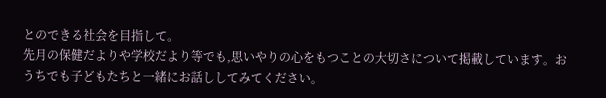とのできる社会を目指して。
先月の保健だよりや学校だより等でも,思いやりの心をもつことの大切さについて掲載しています。おうちでも子どもたちと一緒にお話ししてみてください。